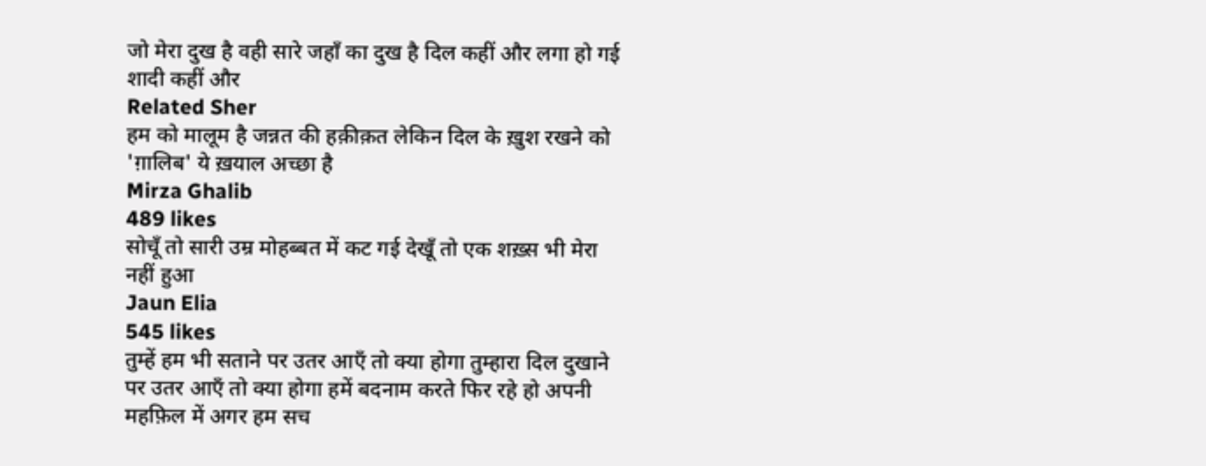जो मेरा दुख है वही सारे जहाँ का दुख है दिल कहीं और लगा हो गई शादी कहीं और
Related Sher
हम को मालूम है जन्नत की हक़ीक़त लेकिन दिल के ख़ुश रखने को 'ग़ालिब' ये ख़याल अच्छा है
Mirza Ghalib
489 likes
सोचूँ तो सारी उम्र मोहब्बत में कट गई देखूँ तो एक शख़्स भी मेरा नहीं हुआ
Jaun Elia
545 likes
तुम्हें हम भी सताने पर उतर आएँ तो क्या होगा तुम्हारा दिल दुखाने पर उतर आएँ तो क्या होगा हमें बदनाम करते फिर रहे हो अपनी महफ़िल में अगर हम सच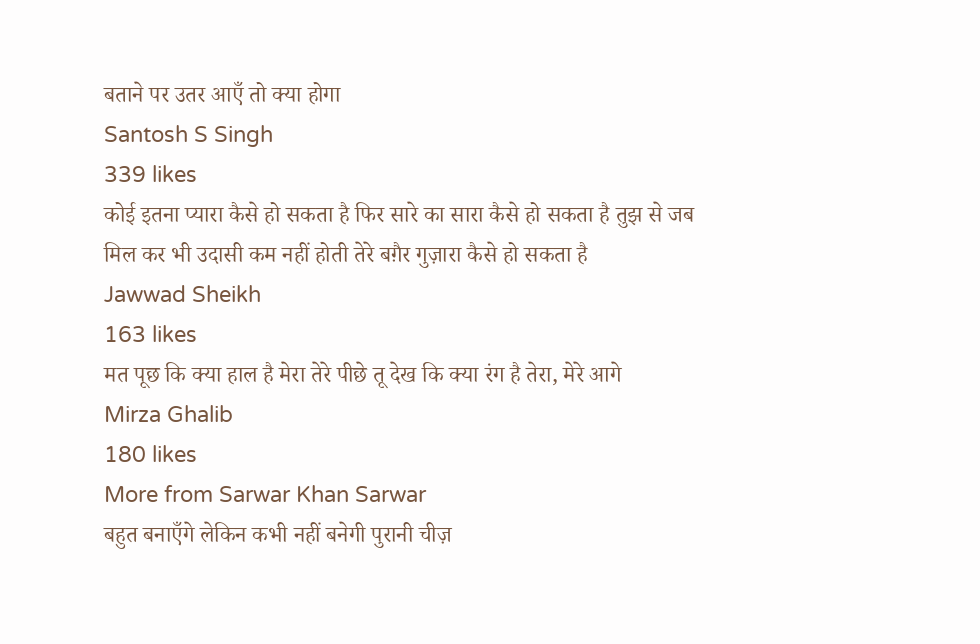बताने पर उतर आएँ तो क्या होगा
Santosh S Singh
339 likes
कोई इतना प्यारा कैसे हो सकता है फिर सारे का सारा कैसे हो सकता है तुझ से जब मिल कर भी उदासी कम नहीं होती तेरे बग़ैर गुज़ारा कैसे हो सकता है
Jawwad Sheikh
163 likes
मत पूछ कि क्या हाल है मेरा तेरे पीछे तू देख कि क्या रंग है तेरा, मेरे आगे
Mirza Ghalib
180 likes
More from Sarwar Khan Sarwar
बहुत बनाएँगे लेकिन कभी नहीं बनेगी पुरानी चीज़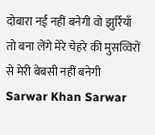दोबारा नई नहीं बनेगी वो झुर्रियाँ तो बना लेंगे मेरे चेहरे की मुसव्विरों से मेरी बेबसी नहीं बनेगी
Sarwar Khan Sarwar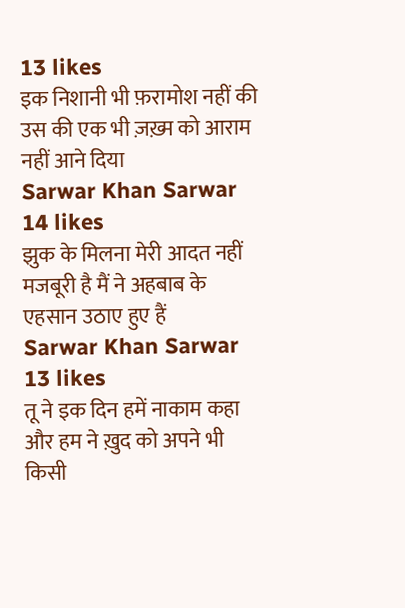13 likes
इक निशानी भी फ़रामोश नहीं की उस की एक भी ज़ख़्म को आराम नहीं आने दिया
Sarwar Khan Sarwar
14 likes
झुक के मिलना मेरी आदत नहीं मजबूरी है मैं ने अहबाब के एहसान उठाए हुए हैं
Sarwar Khan Sarwar
13 likes
तू ने इक दिन हमें नाकाम कहा और हम ने ख़ुद को अपने भी किसी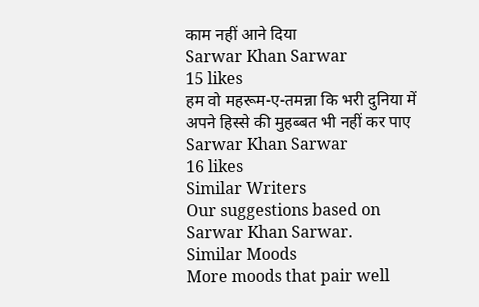काम नहीं आने दिया
Sarwar Khan Sarwar
15 likes
हम वो महरूम-ए-तमन्ना कि भरी दुनिया में अपने हिस्से की मुहब्बत भी नहीं कर पाए
Sarwar Khan Sarwar
16 likes
Similar Writers
Our suggestions based on Sarwar Khan Sarwar.
Similar Moods
More moods that pair well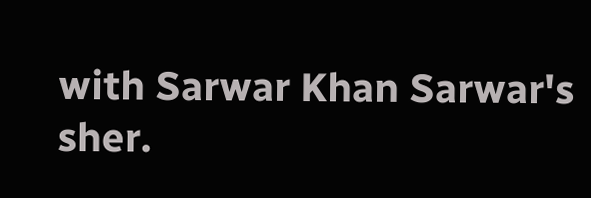with Sarwar Khan Sarwar's sher.